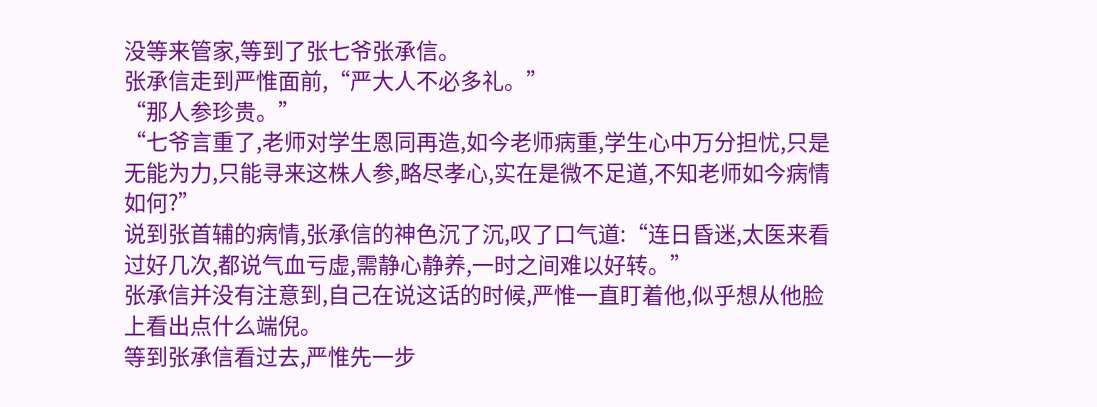没等来管家,等到了张七爷张承信。
张承信走到严惟面前,“严大人不必多礼。”
“那人参珍贵。”
“七爷言重了,老师对学生恩同再造,如今老师病重,学生心中万分担忧,只是无能为力,只能寻来这株人参,略尽孝心,实在是微不足道,不知老师如今病情如何?”
说到张首辅的病情,张承信的神色沉了沉,叹了口气道:“连日昏迷,太医来看过好几次,都说气血亏虚,需静心静养,一时之间难以好转。”
张承信并没有注意到,自己在说这话的时候,严惟一直盯着他,似乎想从他脸上看出点什么端倪。
等到张承信看过去,严惟先一步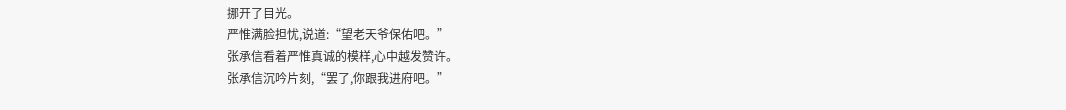挪开了目光。
严惟满脸担忧,说道:“望老天爷保佑吧。”
张承信看着严惟真诚的模样,心中越发赞许。
张承信沉吟片刻,“罢了,你跟我进府吧。”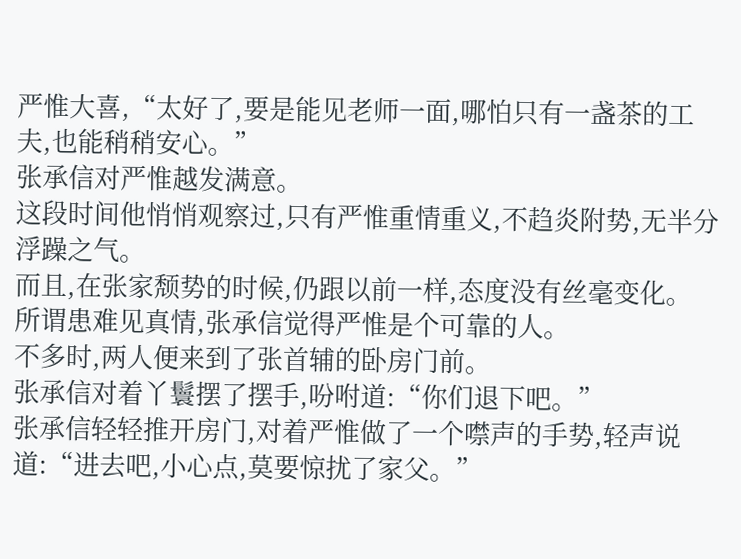严惟大喜,“太好了,要是能见老师一面,哪怕只有一盏茶的工夫,也能稍稍安心。”
张承信对严惟越发满意。
这段时间他悄悄观察过,只有严惟重情重义,不趋炎附势,无半分浮躁之气。
而且,在张家颓势的时候,仍跟以前一样,态度没有丝毫变化。
所谓患难见真情,张承信觉得严惟是个可靠的人。
不多时,两人便来到了张首辅的卧房门前。
张承信对着丫鬟摆了摆手,吩咐道:“你们退下吧。”
张承信轻轻推开房门,对着严惟做了一个噤声的手势,轻声说道:“进去吧,小心点,莫要惊扰了家父。”